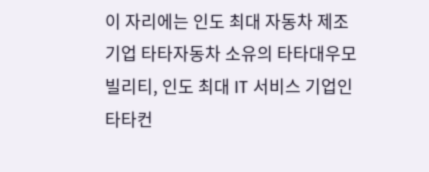이 자리에는 인도 최대 자동차 제조기업 타타자동차 소유의 타타대우모빌리티, 인도 최대 IT 서비스 기업인 타타컨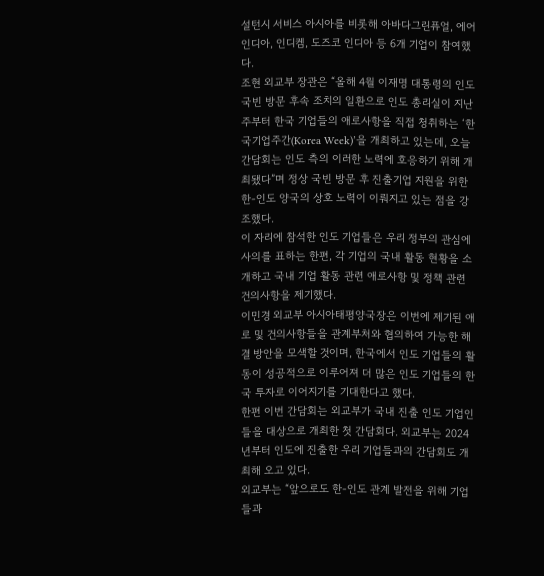설턴시 서비스 아시아를 비롯해 아바다그린퓨얼, 에어인디아, 인디켐, 도즈코 인디아 등 6개 기업이 참여했다.
조현 외교부 장관은 “올해 4월 이재명 대통령의 인도 국빈 방문 후속 조치의 일환으로 인도 총리실이 지난주부터 한국 기업들의 애로사항을 직접 청취하는 ‘한국기업주간(Korea Week)’을 개최하고 있는데, 오늘 간담회는 인도 측의 이러한 노력에 호응하기 위해 개최됐다”며 정상 국빈 방문 후 진출기업 지원을 위한 한-인도 양국의 상호 노력이 이뤄지고 있는 점을 강조했다.
이 자리에 참석한 인도 기업들은 우리 정부의 관심에 사의를 표하는 한편, 각 기업의 국내 활동 현황을 소개하고 국내 기업 활동 관련 애로사항 및 정책 관련 건의사항을 제기했다.
이민경 외교부 아시아태평양국장은 이번에 제기된 애로 및 건의사항들을 관계부처와 협의하여 가능한 해결 방안을 모색할 것이며, 한국에서 인도 기업들의 활동이 성공적으로 이루어져 더 많은 인도 기업들의 한국 투자로 이어지기를 기대한다고 했다.
한편 이번 간담회는 외교부가 국내 진출 인도 기업인들을 대상으로 개최한 첫 간담회다. 외교부는 2024년부터 인도에 진출한 우리 기업들과의 간담회도 개최해 오고 있다.
외교부는 “앞으로도 한-인도 관계 발전을 위해 기업들과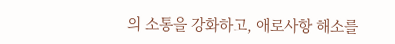의 소통을 강화하고, 애로사항 해소를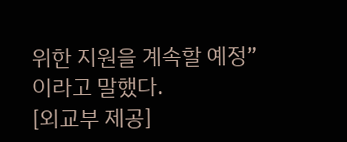위한 지원을 계속할 예정”이라고 말했다.
[외교부 제공]